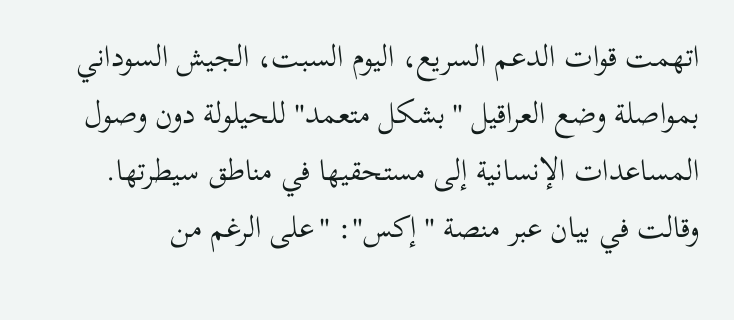اتهمت قوات الدعم السريع، اليوم السبت، الجيش السوداني بمواصلة وضع العراقيل "بشكل متعمد" للحيلولة دون وصول المساعدات الإنسانية إلى مستحقيها في مناطق سيطرتها.
وقالت في بيان عبر منصة "إكس": "على الرغم من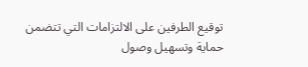توقيع الطرفين على الالتزامات التي تتضمن حماية وتسهيل وصول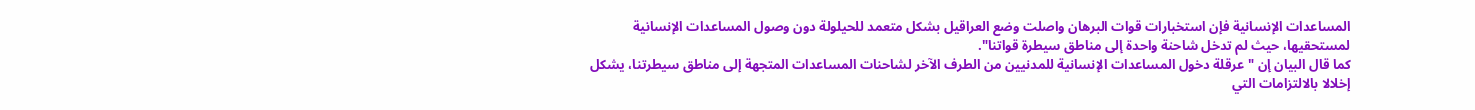المساعدات الإنسانية فإن استخبارات قوات البرهان واصلت وضع العراقيل بشكل متعمد للحيلولة دون وصول المساعدات الإنسانية لمستحقيها، حيث لم تدخل شاحنة واحدة إلى مناطق سيطرة قواتنا".
كما قال البيان إن "عرقلة دخول المساعدات الإنسانية للمدنيين من الطرف الآخر لشاحنات المساعدات المتجهة إلى مناطق سيطرتنا، يشكل إخلالا بالالتزامات التي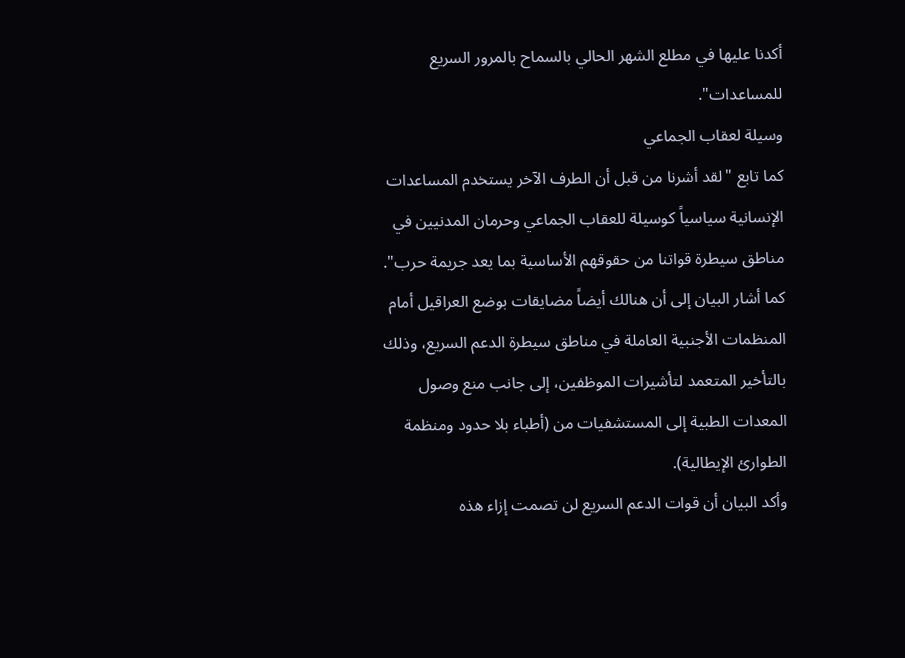أكدنا عليها في مطلع الشهر الحالي بالسماح بالمرور السريع للمساعدات".
وسيلة لعقاب الجماعي
كما تابع "لقد أشرنا من قبل أن الطرف الآخر يستخدم المساعدات الإنسانية سياسياً كوسيلة للعقاب الجماعي وحرمان المدنيين في مناطق سيطرة قواتنا من حقوقهم الأساسية بما يعد جريمة حرب".
كما أشار البيان إلى أن هنالك أيضاً مضايقات بوضع العراقيل أمام المنظمات الأجنبية العاملة في مناطق سيطرة الدعم السريع، وذلك بالتأخير المتعمد لتأشيرات الموظفين، إلى جانب منع وصول المعدات الطبية إلى المستشفيات من (أطباء بلا حدود ومنظمة الطوارئ الإيطالية).
وأكد البيان أن قوات الدعم السريع لن تصمت إزاء هذه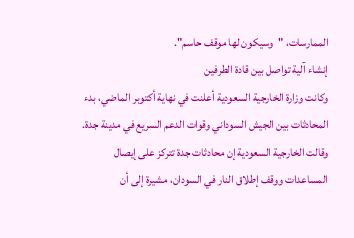الممارسات، "وسيكون لها موقف حاسم".
إنشاء آلية تواصل بين قادة الطرفين
وكانت وزارة الخارجية السعودية أعلنت في نهاية أكتوبر الماضي، بدء المحادثات بين الجيش السوداني وقوات الدعم السريع في مدينة جدة.
وقالت الخارجية السعودية إن محادثات جدة تتركز على إيصال المساعدات ووقف إطلاق النار في السودان، مشيرة إلى أن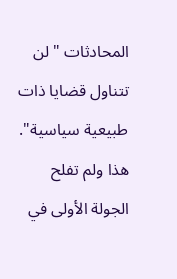المحادثات "لن تتناول قضايا ذات طبيعية سياسية".
هذا ولم تفلح الجولة الأولى في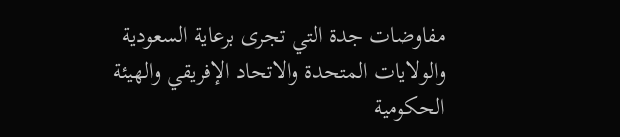مفاوضات جدة التي تجرى برعاية السعودية والولايات المتحدة والاتحاد الإفريقي والهيئة الحكومية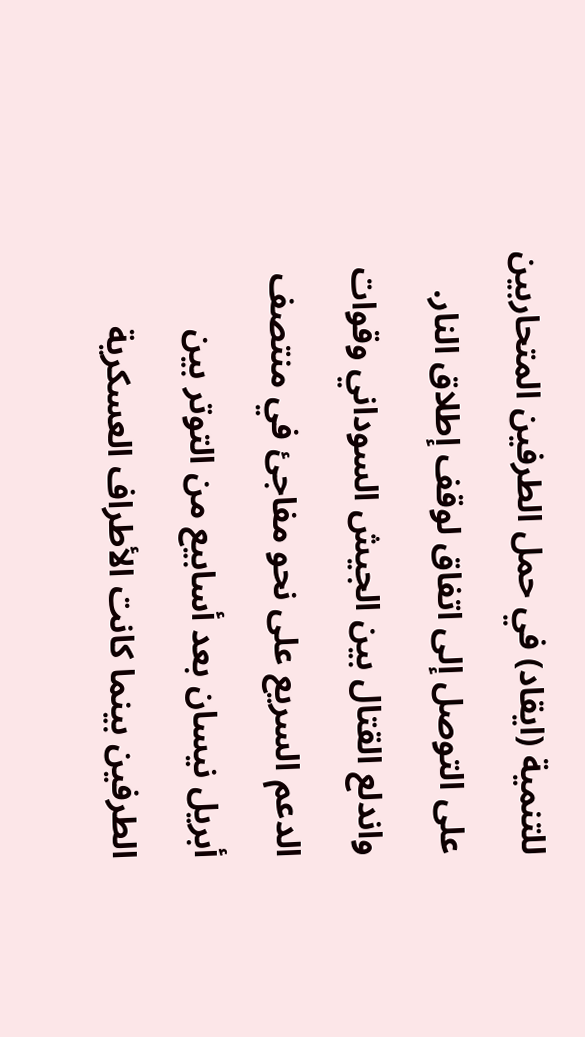للتنمية (ايقاد) في حمل الطرفين المتحاربين على التوصل إلى اتفاق لوقف إطلاق النار.
واندلع القتال بين الجيش السوداني وقوات الدعم السريع على نحو مفاجئ في منتصف أبريل نيسان بعد أسابيع من التوتر بين الطرفين بينما كانت الأطراف العسكرية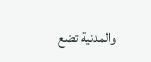والمدنية تضع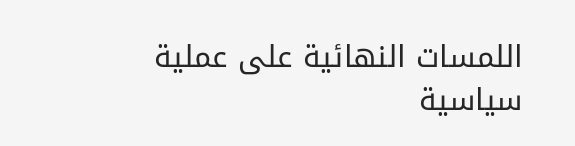اللمسات النهائية على عملية سياسية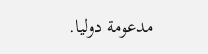مدعومة دوليا.